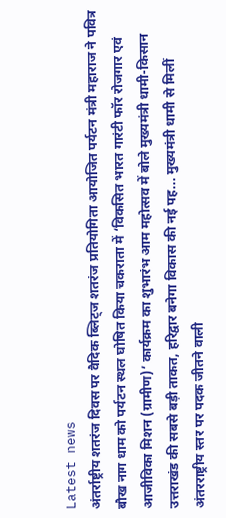Latest news
अंतर्राष्ट्रीय शतरंज दिवस पर वैदिक ब्लिट्ज शतरंज प्रतियोगिता आयोजित पर्यटन मंत्री महाराज ने पवित्र बौख नाग धाम को पर्यटन स्थल घोषित किया चकराता में ‘विकसित भारत गारंटी फॉर रोजगार एवं आजीविका मिशन (ग्रामीण)’ कार्यक्रम का शुभारंभ आम महोत्सव में बोले मुख्यमंत्री धामी-किसान उत्तराखंड की सबसे बड़ी ताकत, हरिद्वार बनेगा विकास की नई पह... मुख्यमंत्री धामी से मिलीं अंतरराष्ट्रीय स्तर पर पदक जीतने वाली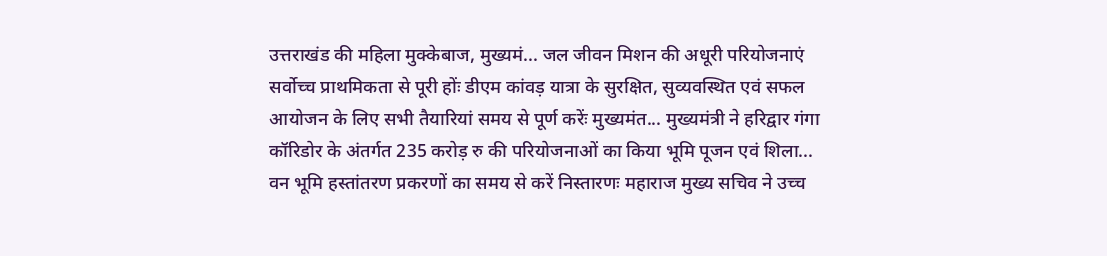उत्तराखंड की महिला मुक्केबाज, मुख्यमं... जल जीवन मिशन की अधूरी परियोजनाएं सर्वोच्च प्राथमिकता से पूरी होंः डीएम कांवड़ यात्रा के सुरक्षित, सुव्यवस्थित एवं सफल आयोजन के लिए सभी तैयारियां समय से पूर्ण करेंः मुख्यमंत... मुख्यमंत्री ने हरिद्वार गंगा कॉरिडोर के अंतर्गत 235 करोड़ रु की परियोजनाओं का किया भूमि पूजन एवं शिला... वन भूमि हस्तांतरण प्रकरणों का समय से करें निस्तारणः महाराज मुख्य सचिव ने उच्च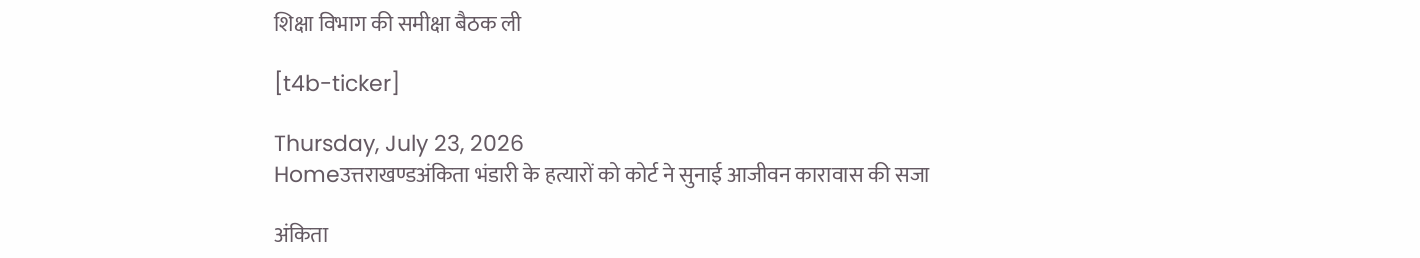शिक्षा विभाग की समीक्षा बैठक ली

[t4b-ticker]

Thursday, July 23, 2026
Homeउत्तराखण्डअंकिता भंडारी के हत्यारों को कोर्ट ने सुनाई आजीवन कारावास की सजा

अंकिता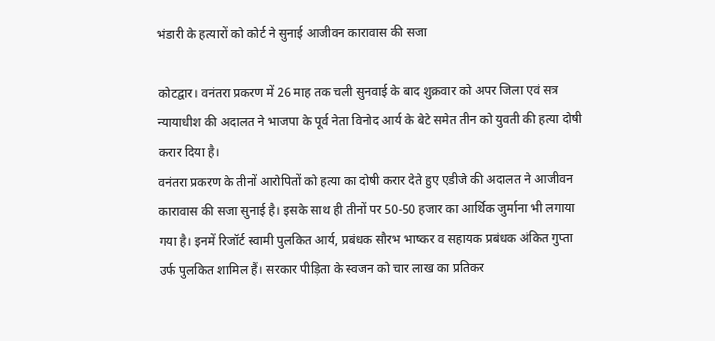भंडारी के हत्यारों को कोर्ट ने सुनाई आजीवन कारावास की सजा

कोटद्वार। वनंतरा प्रकरण में 26 माह तक चली सुनवाई के बाद शुक्रवार को अपर जिला एवं सत्र न्यायाधीश की अदालत ने भाजपा के पूर्व नेता विनोद आर्य के बेटे समेत तीन को युवती की हत्‍या दोषी करार दिया है।
वनंतरा प्रकरण के तीनों आरोपितों को हत्या का दोषी करार देते हुए एडीजे की अदालत ने आजीवन कारावास की सजा सुनाई है। इसके साथ ही तीनों पर 50-50 हजार का आर्थिक जुर्माना भी लगाया गया है। इनमें रिजॉर्ट स्वामी पुलकित आर्य, प्रबंधक सौरभ भाष्कर व सहायक प्रबंधक अंकित गुप्ता उर्फ पुलकित शामिल हैं। सरकार पीड़िता के स्वजन को चार लाख का प्रतिकर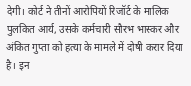देगी। कोर्ट ने तीनों आरोपियों रिजॉर्ट के मालिक पुलकित आर्य, उसके कर्मचारी सौरभ भास्कर और अंकित गुप्ता को हत्या के मामले में दोषी करार दिया है। इन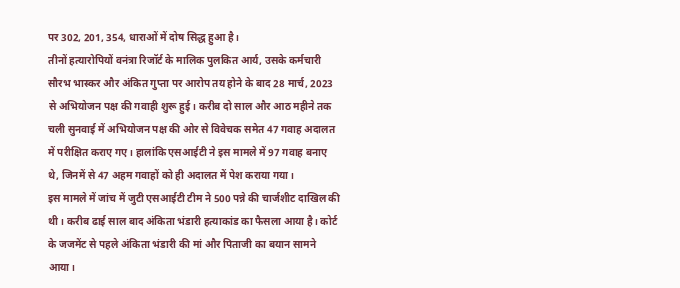पर 302, 201, 354, धाराओं में दोष सिद्ध हुआ है।
तीनों हत्यारोपियों वनंत्रा रिजॉर्ट के मालिक पुलकित आर्य, उसके कर्मचारी सौरभ भास्कर और अंकित गुप्ता पर आरोप तय होने के बाद 28 मार्च, 2023 से अभियोजन पक्ष की गवाही शुरू हुई। करीब दो साल और आठ महीने तक चली सुनवाई में अभियोजन पक्ष की ओर से विवेचक समेत 47 गवाह अदालत में परीक्षित कराए गए। हालांकि एसआईटी ने इस मामले में 97 गवाह बनाए थे, जिनमें से 47 अहम गवाहों को ही अदालत में पेश कराया गया।
इस मामले में जांच में जुटी एसआईटी टीम ने 500 पन्ने की चार्जशीट दाखिल की थी। करीब ढाई साल बाद अंकिता भंडारी हत्याकांड का फैसला आया है। कोर्ट के जजमेंट से पहले अंकिता भंडारी की मां और पिताजी का बयान सामने आया।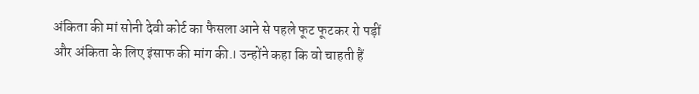अंकिता की मां सोनी देवी कोर्ट का फैसला आने से पहले फूट फूटकर रो पड़ीं और अंकिता के लिए इंसाफ की मांग की.। उन्होंने कहा कि वो चाहती हैं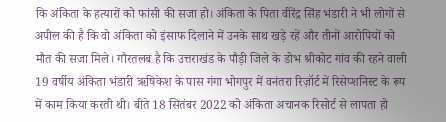कि अंकिता के हत्यारों को फांसी की सजा हो। अंकिता के पिता वीरेंद्र सिंह भंडारी ने भी लोगों से अपील की है कि वो अंकिता को इंसाफ दिलाने में उनके साथ खड़े रहें और तीनों आरोपियों को मौत की सजा मिले। गौरतलब है कि उत्तराखंड के पौड़ी जिले के डोभ श्रीकोट गांव की रहने वाली 19 वर्षीय अंकिता भंडारी ऋषिकेश के पास गंगा भोगपुर में वनंतरा रिज़ॉर्ट में रिसेप्शनिस्ट के रूप में काम किया करती थी। बीते 18 सितंबर 2022 को अंकिता अचानक रिसोर्ट से लापता हो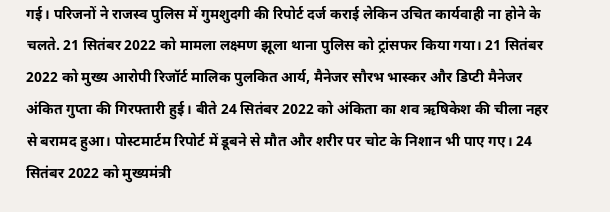गई। परिजनों ने राजस्व पुलिस में गुमशुदगी की रिपोर्ट दर्ज कराई लेकिन उचित कार्यवाही ना होने के चलते. 21 सितंबर 2022 को मामला लक्ष्मण झूला थाना पुलिस को ट्रांसफर किया गया। 21 सितंबर 2022 को मुख्य आरोपी रिजॉर्ट मालिक पुलकित आर्य, मैनेजर सौरभ भास्कर और डिप्टी मैनेजर अंकित गुप्ता की गिरफ्तारी हुई। बीते 24 सितंबर 2022 को अंकिता का शव ऋषिकेश की चीला नहर से बरामद हुआ। पोस्टमार्टम रिपोर्ट में डूबने से मौत और शरीर पर चोट के निशान भी पाए गए। 24 सितंबर 2022 को मुख्यमंत्री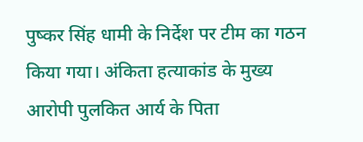पुष्कर सिंह धामी के निर्देश पर टीम का गठन किया गया। अंकिता हत्याकांड के मुख्य आरोपी पुलकित आर्य के पिता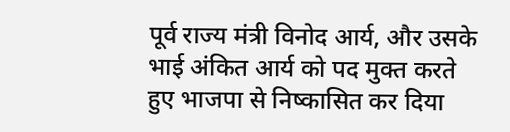पूर्व राज्य मंत्री विनोद आर्य, और उसके भाई अंकित आर्य को पद मुक्त करते हुए भाजपा से निष्कासित कर दिया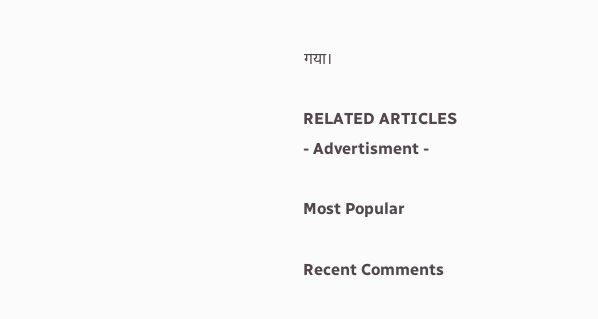गया।

RELATED ARTICLES
- Advertisment -

Most Popular

Recent Comments